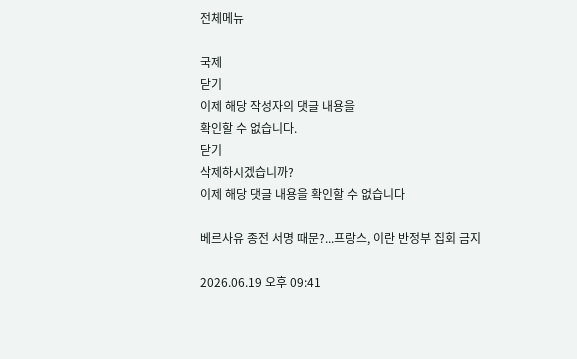전체메뉴

국제
닫기
이제 해당 작성자의 댓글 내용을
확인할 수 없습니다.
닫기
삭제하시겠습니까?
이제 해당 댓글 내용을 확인할 수 없습니다

베르사유 종전 서명 때문?...프랑스, 이란 반정부 집회 금지

2026.06.19 오후 09:41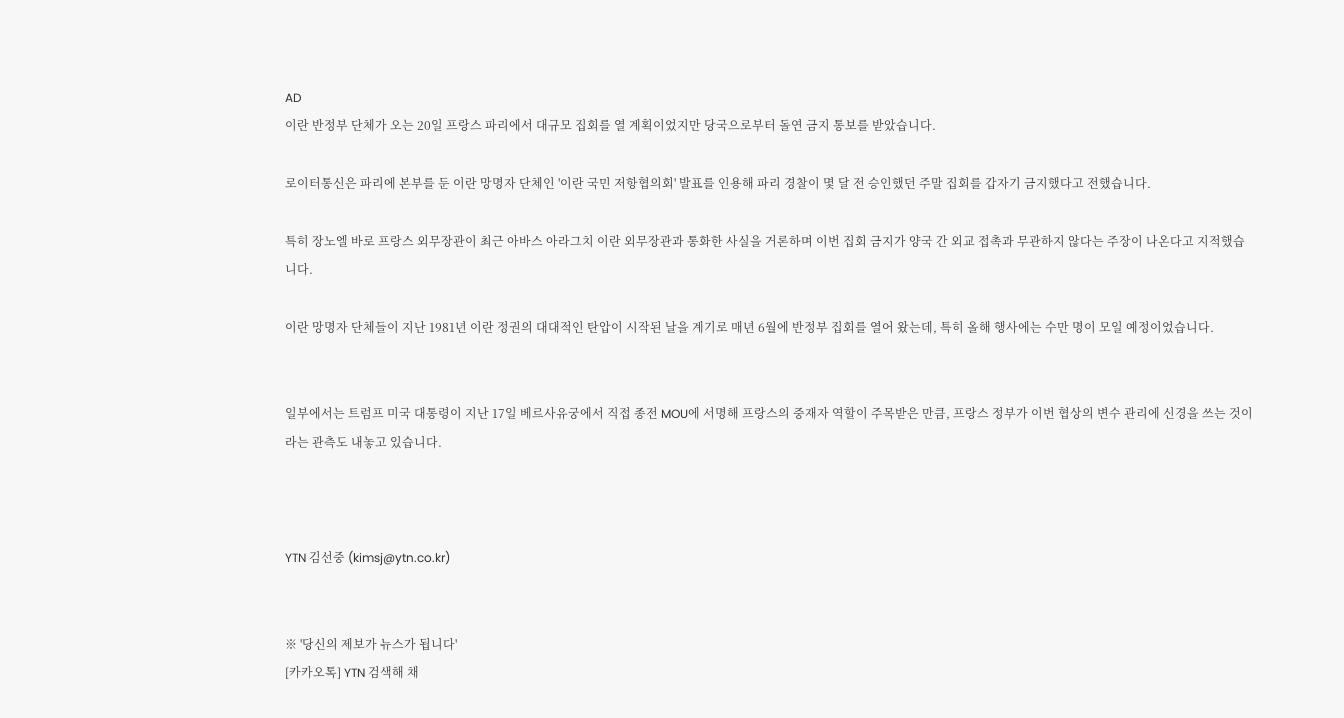AD
이란 반정부 단체가 오는 20일 프랑스 파리에서 대규모 집회를 열 계획이었지만 당국으로부터 돌연 금지 통보를 받았습니다.

로이터통신은 파리에 본부를 둔 이란 망명자 단체인 '이란 국민 저항협의회' 발표를 인용해 파리 경찰이 몇 달 전 승인했던 주말 집회를 갑자기 금지했다고 전했습니다.

특히 장노엘 바로 프랑스 외무장관이 최근 아바스 아라그치 이란 외무장관과 통화한 사실을 거론하며 이번 집회 금지가 양국 간 외교 접촉과 무관하지 않다는 주장이 나온다고 지적했습니다.

이란 망명자 단체들이 지난 1981년 이란 정권의 대대적인 탄압이 시작된 날을 계기로 매년 6월에 반정부 집회를 열어 왔는데, 특히 올해 행사에는 수만 명이 모일 예정이었습니다.


일부에서는 트럼프 미국 대통령이 지난 17일 베르사유궁에서 직접 종전 MOU에 서명해 프랑스의 중재자 역할이 주목받은 만큼, 프랑스 정부가 이번 협상의 변수 관리에 신경을 쓰는 것이라는 관측도 내놓고 있습니다.



YTN 김선중 (kimsj@ytn.co.kr)


※ '당신의 제보가 뉴스가 됩니다'
[카카오톡] YTN 검색해 채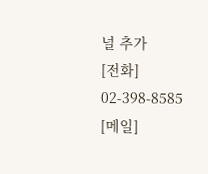널 추가
[전화] 02-398-8585
[메일]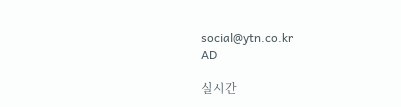social@ytn.co.kr
AD

실시간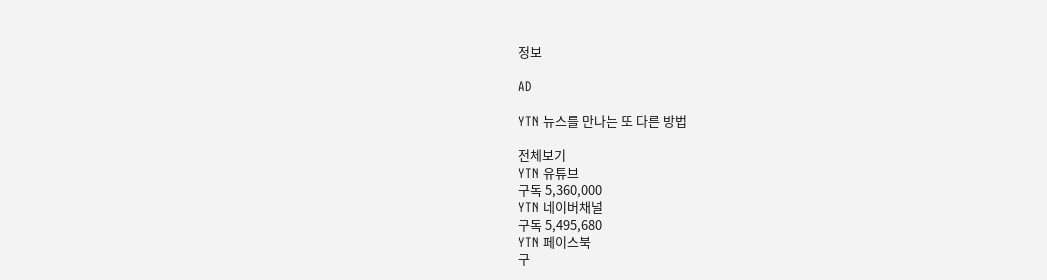정보

AD

YTN 뉴스를 만나는 또 다른 방법

전체보기
YTN 유튜브
구독 5,360,000
YTN 네이버채널
구독 5,495,680
YTN 페이스북
구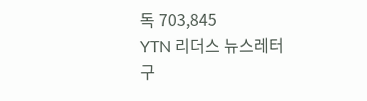독 703,845
YTN 리더스 뉴스레터
구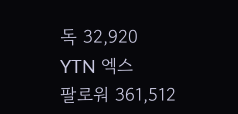독 32,920
YTN 엑스
팔로워 361,512